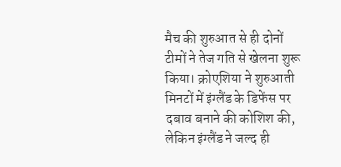मैच की शुरुआत से ही दोनों टीमों ने तेज गति से खेलना शुरू किया। क्रोएशिया ने शुरुआती मिनटों में इंग्लैंड के डिफेंस पर दबाव बनाने की कोशिश की, लेकिन इंग्लैंड ने जल्द ही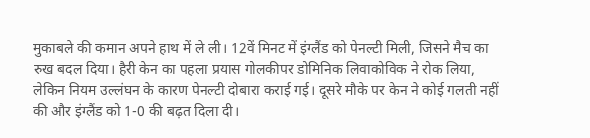मुकाबले की कमान अपने हाथ में ले ली। 12वें मिनट में इंग्लैंड को पेनल्टी मिली, जिसने मैच का रुख बदल दिया। हैरी केन का पहला प्रयास गोलकीपर डोमिनिक लिवाकोविक ने रोक लिया, लेकिन नियम उल्लंघन के कारण पेनल्टी दोबारा कराई गई। दूसरे मौके पर केन ने कोई गलती नहीं की और इंग्लैंड को 1-0 की बढ़त दिला दी।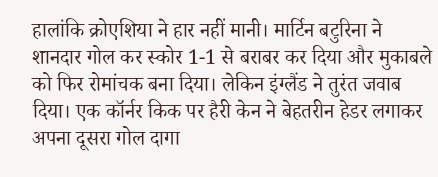हालांकि क्रोएशिया ने हार नहीं मानी। मार्टिन बटुरिना ने शानदार गोल कर स्कोर 1-1 से बराबर कर दिया और मुकाबले को फिर रोमांचक बना दिया। लेकिन इंग्लैंड ने तुरंत जवाब दिया। एक कॉर्नर किक पर हैरी केन ने बेहतरीन हेडर लगाकर अपना दूसरा गोल दागा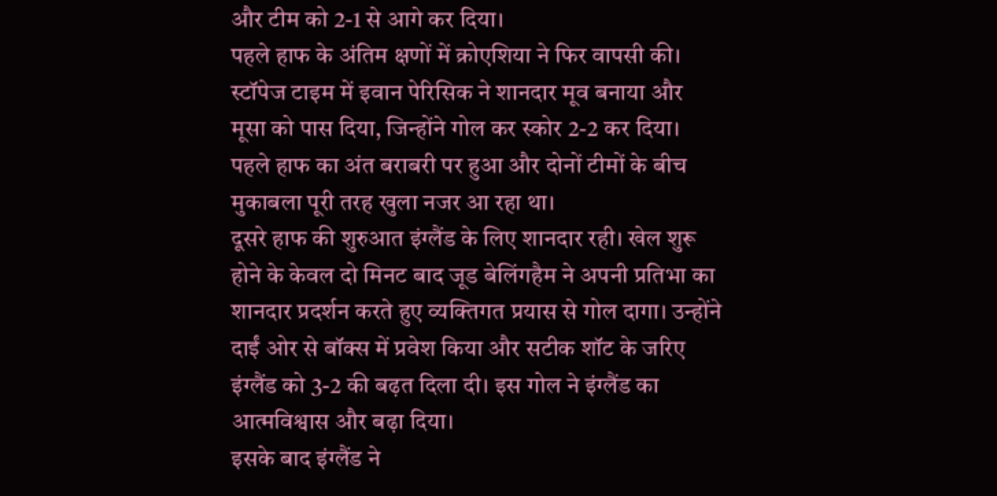और टीम को 2-1 से आगे कर दिया।
पहले हाफ के अंतिम क्षणों में क्रोएशिया ने फिर वापसी की। स्टॉपेज टाइम में इवान पेरिसिक ने शानदार मूव बनाया और मूसा को पास दिया, जिन्होंने गोल कर स्कोर 2-2 कर दिया। पहले हाफ का अंत बराबरी पर हुआ और दोनों टीमों के बीच मुकाबला पूरी तरह खुला नजर आ रहा था।
दूसरे हाफ की शुरुआत इंग्लैंड के लिए शानदार रही। खेल शुरू होने के केवल दो मिनट बाद जूड बेलिंगहैम ने अपनी प्रतिभा का शानदार प्रदर्शन करते हुए व्यक्तिगत प्रयास से गोल दागा। उन्होंने दाईं ओर से बॉक्स में प्रवेश किया और सटीक शॉट के जरिए इंग्लैंड को 3-2 की बढ़त दिला दी। इस गोल ने इंग्लैंड का आत्मविश्वास और बढ़ा दिया।
इसके बाद इंग्लैंड ने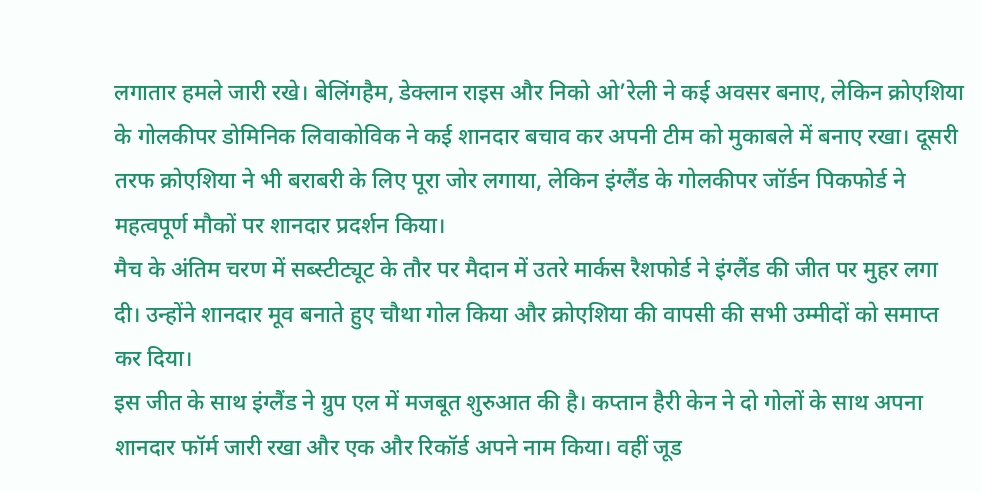लगातार हमले जारी रखे। बेलिंगहैम, डेक्लान राइस और निको ओ’रेली ने कई अवसर बनाए, लेकिन क्रोएशिया के गोलकीपर डोमिनिक लिवाकोविक ने कई शानदार बचाव कर अपनी टीम को मुकाबले में बनाए रखा। दूसरी तरफ क्रोएशिया ने भी बराबरी के लिए पूरा जोर लगाया, लेकिन इंग्लैंड के गोलकीपर जॉर्डन पिकफोर्ड ने महत्वपूर्ण मौकों पर शानदार प्रदर्शन किया।
मैच के अंतिम चरण में सब्स्टीट्यूट के तौर पर मैदान में उतरे मार्कस रैशफोर्ड ने इंग्लैंड की जीत पर मुहर लगा दी। उन्होंने शानदार मूव बनाते हुए चौथा गोल किया और क्रोएशिया की वापसी की सभी उम्मीदों को समाप्त कर दिया।
इस जीत के साथ इंग्लैंड ने ग्रुप एल में मजबूत शुरुआत की है। कप्तान हैरी केन ने दो गोलों के साथ अपना शानदार फॉर्म जारी रखा और एक और रिकॉर्ड अपने नाम किया। वहीं जूड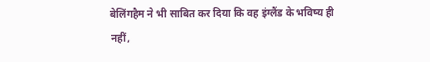बेलिंगहैम ने भी साबित कर दिया कि वह इंग्लैंड के भविष्य ही नहीं,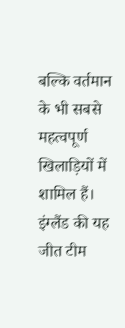बल्कि वर्तमान के भी सबसे महत्वपूर्ण खिलाड़ियों में शामिल हैं। इंग्लैंड की यह जीत टीम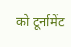को टूर्नामेंट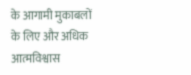के आगामी मुकाबलों के लिए और अधिक आत्मविश्वास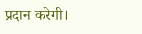प्रदान करेगी।